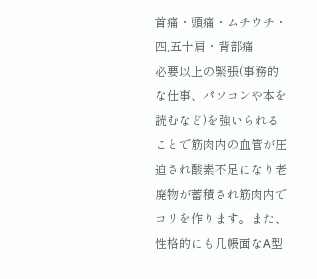首痛・頭痛・ムチウチ・四,五十肩・背部痛
必要以上の緊張(事務的な仕事、パソコンや本を読むなど)を強いられることで筋肉内の血管が圧迫され酸素不足になり老廃物が蓄積され筋肉内でコリを作ります。また、性格的にも几帳面なA型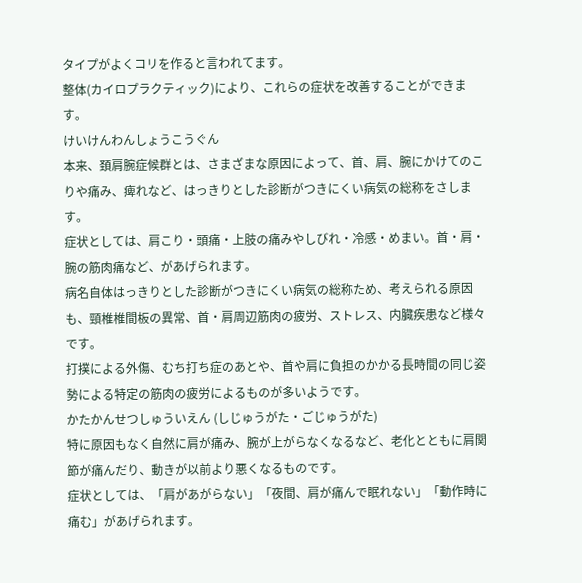タイプがよくコリを作ると言われてます。
整体(カイロプラクティック)により、これらの症状を改善することができます。
けいけんわんしょうこうぐん
本来、頚肩腕症候群とは、さまざまな原因によって、首、肩、腕にかけてのこりや痛み、痺れなど、はっきりとした診断がつきにくい病気の総称をさします。
症状としては、肩こり・頭痛・上肢の痛みやしびれ・冷感・めまい。首・肩・腕の筋肉痛など、があげられます。
病名自体はっきりとした診断がつきにくい病気の総称ため、考えられる原因も、頸椎椎間板の異常、首・肩周辺筋肉の疲労、ストレス、内臓疾患など様々です。
打撲による外傷、むち打ち症のあとや、首や肩に負担のかかる長時間の同じ姿勢による特定の筋肉の疲労によるものが多いようです。
かたかんせつしゅういえん (しじゅうがた・ごじゅうがた)
特に原因もなく自然に肩が痛み、腕が上がらなくなるなど、老化とともに肩関節が痛んだり、動きが以前より悪くなるものです。
症状としては、「肩があがらない」「夜間、肩が痛んで眠れない」「動作時に痛む」があげられます。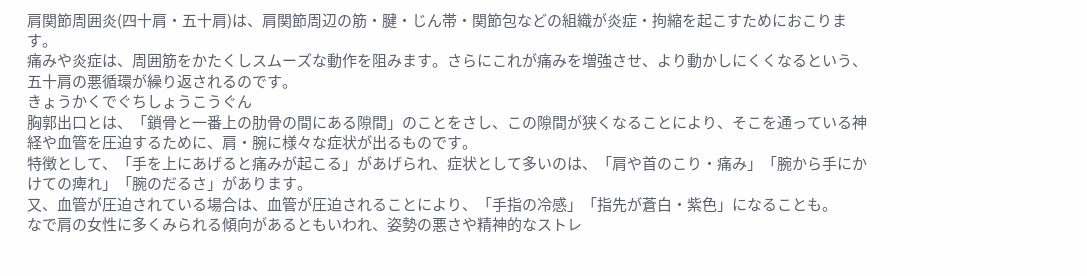肩関節周囲炎(四十肩・五十肩)は、肩関節周辺の筋・腱・じん帯・関節包などの組織が炎症・拘縮を起こすためにおこります。
痛みや炎症は、周囲筋をかたくしスムーズな動作を阻みます。さらにこれが痛みを増強させ、より動かしにくくなるという、五十肩の悪循環が繰り返されるのです。
きょうかくでぐちしょうこうぐん
胸郭出口とは、「鎖骨と一番上の肋骨の間にある隙間」のことをさし、この隙間が狭くなることにより、そこを通っている神経や血管を圧迫するために、肩・腕に様々な症状が出るものです。
特徴として、「手を上にあげると痛みが起こる」があげられ、症状として多いのは、「肩や首のこり・痛み」「腕から手にかけての痺れ」「腕のだるさ」があります。
又、血管が圧迫されている場合は、血管が圧迫されることにより、「手指の冷感」「指先が蒼白・紫色」になることも。
なで肩の女性に多くみられる傾向があるともいわれ、姿勢の悪さや精神的なストレ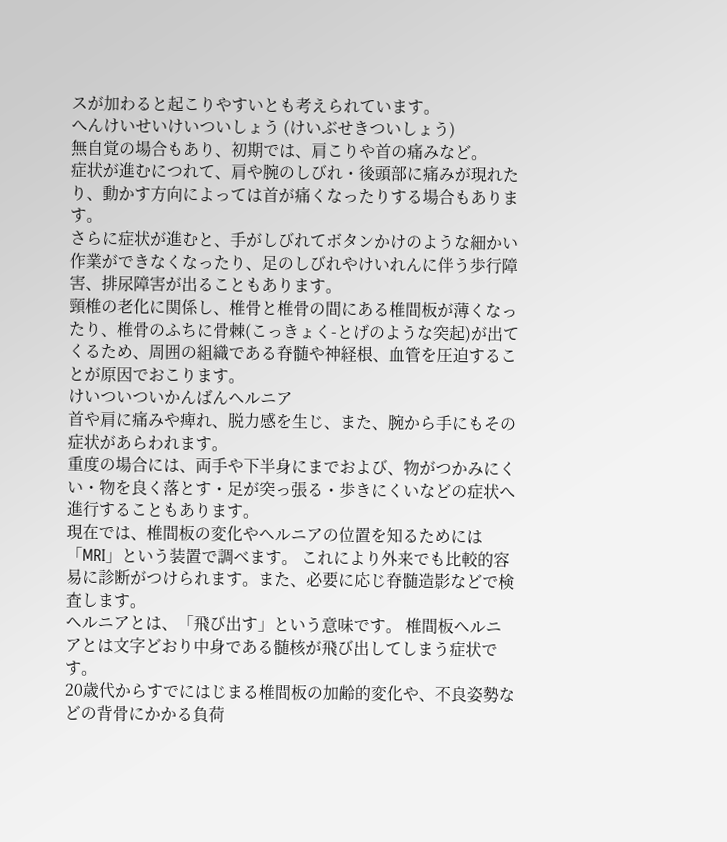スが加わると起こりやすいとも考えられています。
へんけいせいけいついしょう (けいぶせきついしょう)
無自覚の場合もあり、初期では、肩こりや首の痛みなど。
症状が進むにつれて、肩や腕のしびれ・後頭部に痛みが現れたり、動かす方向によっては首が痛くなったりする場合もあります。
さらに症状が進むと、手がしびれてボタンかけのような細かい作業ができなくなったり、足のしびれやけいれんに伴う歩行障害、排尿障害が出ることもあります。
頸椎の老化に関係し、椎骨と椎骨の間にある椎間板が薄くなったり、椎骨のふちに骨棘(こっきょく-とげのような突起)が出てくるため、周囲の組織である脊髄や神経根、血管を圧迫することが原因でおこります。
けいついついかんばんヘルニア
首や肩に痛みや痺れ、脱力感を生じ、また、腕から手にもその症状があらわれます。
重度の場合には、両手や下半身にまでおよび、物がつかみにくい・物を良く落とす・足が突っ張る・歩きにくいなどの症状へ進行することもあります。
現在では、椎間板の変化やヘルニアの位置を知るためには「MRI」という装置で調べます。 これにより外来でも比較的容易に診断がつけられます。また、必要に応じ脊髄造影などで検査します。
ヘルニアとは、「飛び出す」という意味です。 椎間板ヘルニアとは文字どおり中身である髄核が飛び出してしまう症状です。
20歳代からすでにはじまる椎間板の加齢的変化や、不良姿勢などの背骨にかかる負荷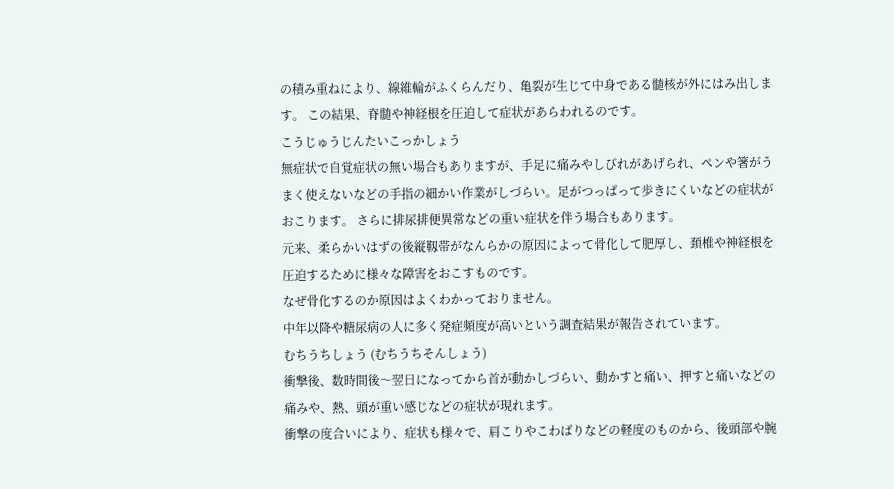の積み重ねにより、線維輪がふくらんだり、亀裂が生じて中身である髄核が外にはみ出します。 この結果、脊髄や神経根を圧迫して症状があらわれるのです。
こうじゅうじんたいこっかしょう
無症状で自覚症状の無い場合もありますが、手足に痛みやしびれがあげられ、ペンや箸がうまく使えないなどの手指の細かい作業がしづらい。足がつっぱって歩きにくいなどの症状がおこります。 さらに排尿排便異常などの重い症状を伴う場合もあります。
元来、柔らかいはずの後縦靱帯がなんらかの原因によって骨化して肥厚し、頚椎や神経根を圧迫するために様々な障害をおこすものです。
なぜ骨化するのか原因はよくわかっておりません。
中年以降や糖尿病の人に多く発症頻度が高いという調査結果が報告されています。
むちうちしょう (むちうちそんしょう)
衝撃後、数時間後〜翌日になってから首が動かしづらい、動かすと痛い、押すと痛いなどの痛みや、熱、頭が重い感じなどの症状が現れます。
衝撃の度合いにより、症状も様々で、肩こりやこわばりなどの軽度のものから、後頭部や腕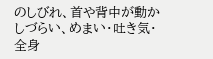のしびれ、首や背中が動かしづらい、めまい・吐き気・全身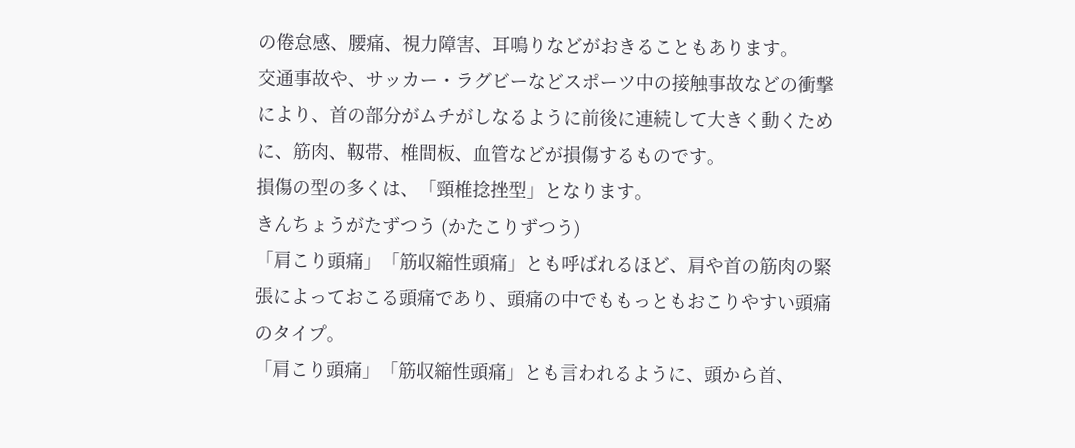の倦怠感、腰痛、視力障害、耳鳴りなどがおきることもあります。
交通事故や、サッカー・ラグビーなどスポーツ中の接触事故などの衝撃により、首の部分がムチがしなるように前後に連続して大きく動くために、筋肉、靱帯、椎間板、血管などが損傷するものです。
損傷の型の多くは、「頸椎捻挫型」となります。
きんちょうがたずつう (かたこりずつう)
「肩こり頭痛」「筋収縮性頭痛」とも呼ばれるほど、肩や首の筋肉の緊張によっておこる頭痛であり、頭痛の中でももっともおこりやすい頭痛のタイプ。
「肩こり頭痛」「筋収縮性頭痛」とも言われるように、頭から首、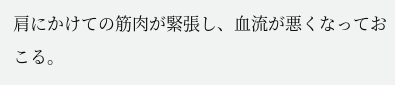肩にかけての筋肉が緊張し、血流が悪くなっておこる。